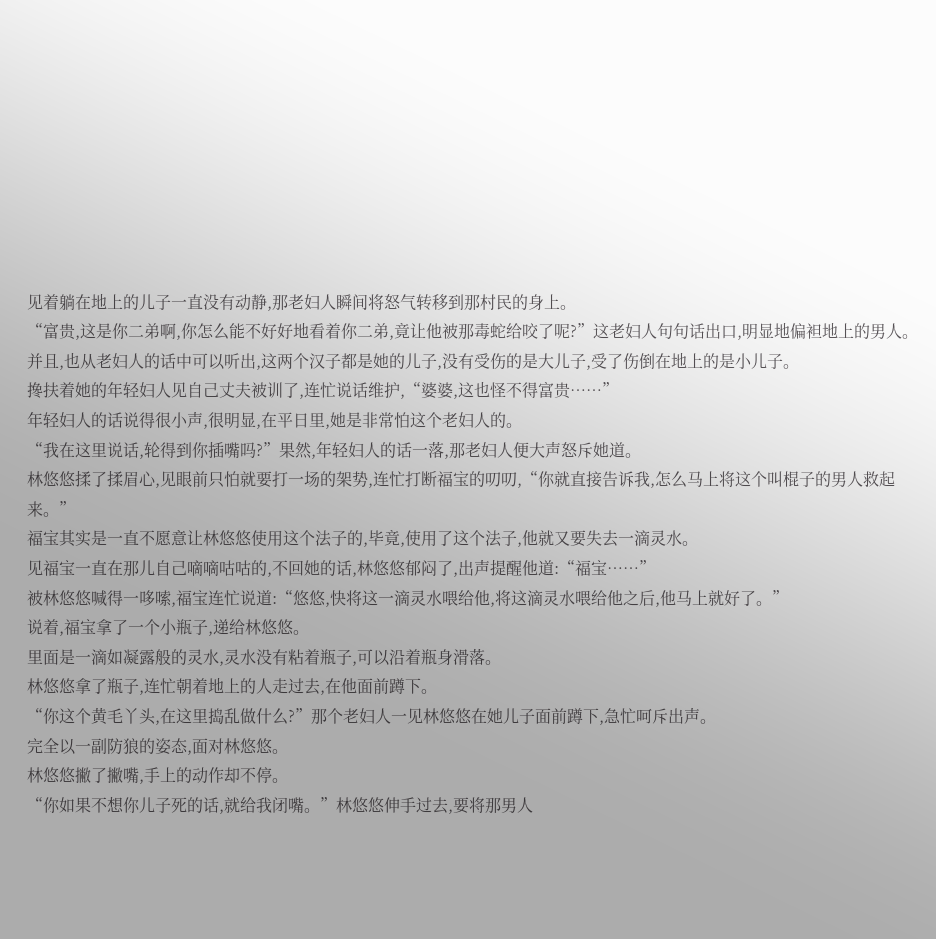见着躺在地上的儿子一直没有动静,那老妇人瞬间将怒气转移到那村民的身上。
“富贵,这是你二弟啊,你怎么能不好好地看着你二弟,竟让他被那毒蛇给咬了呢?”这老妇人句句话出口,明显地偏袒地上的男人。
并且,也从老妇人的话中可以听出,这两个汉子都是她的儿子,没有受伤的是大儿子,受了伤倒在地上的是小儿子。
搀扶着她的年轻妇人见自己丈夫被训了,连忙说话维护,“婆婆,这也怪不得富贵……”
年轻妇人的话说得很小声,很明显,在平日里,她是非常怕这个老妇人的。
“我在这里说话,轮得到你插嘴吗?”果然,年轻妇人的话一落,那老妇人便大声怒斥她道。
林悠悠揉了揉眉心,见眼前只怕就要打一场的架势,连忙打断福宝的叨叨,“你就直接告诉我,怎么马上将这个叫棍子的男人救起来。”
福宝其实是一直不愿意让林悠悠使用这个法子的,毕竟,使用了这个法子,他就又要失去一滴灵水。
见福宝一直在那儿自己嘀嘀咕咕的,不回她的话,林悠悠郁闷了,出声提醒他道:“福宝……”
被林悠悠喊得一哆嗦,福宝连忙说道:“悠悠,快将这一滴灵水喂给他,将这滴灵水喂给他之后,他马上就好了。”
说着,福宝拿了一个小瓶子,递给林悠悠。
里面是一滴如凝露般的灵水,灵水没有粘着瓶子,可以沿着瓶身滑落。
林悠悠拿了瓶子,连忙朝着地上的人走过去,在他面前蹲下。
“你这个黄毛丫头,在这里捣乱做什么?”那个老妇人一见林悠悠在她儿子面前蹲下,急忙呵斥出声。
完全以一副防狼的姿态,面对林悠悠。
林悠悠撇了撇嘴,手上的动作却不停。
“你如果不想你儿子死的话,就给我闭嘴。”林悠悠伸手过去,要将那男人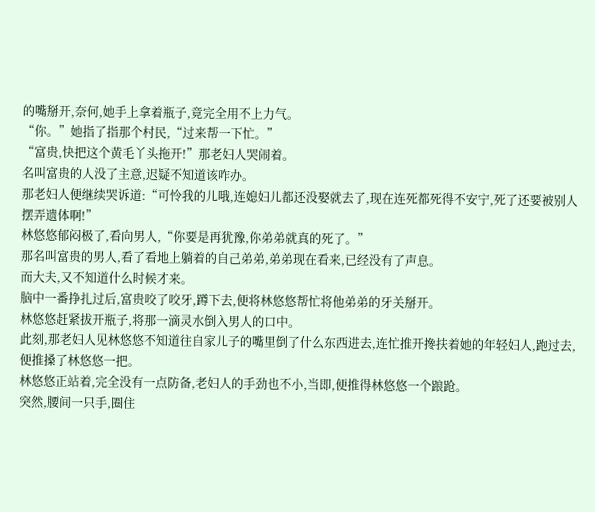的嘴掰开,奈何,她手上拿着瓶子,竟完全用不上力气。
“你。”她指了指那个村民,“过来帮一下忙。”
“富贵,快把这个黄毛丫头拖开!”那老妇人哭闹着。
名叫富贵的人没了主意,迟疑不知道该咋办。
那老妇人便继续哭诉道:“可怜我的儿哦,连媳妇儿都还没娶就去了,现在连死都死得不安宁,死了还要被别人摆弄遗体啊!”
林悠悠郁闷极了,看向男人,“你要是再犹豫,你弟弟就真的死了。”
那名叫富贵的男人,看了看地上躺着的自己弟弟,弟弟现在看来,已经没有了声息。
而大夫,又不知道什么时候才来。
脑中一番挣扎过后,富贵咬了咬牙,蹲下去,便将林悠悠帮忙将他弟弟的牙关掰开。
林悠悠赶紧拔开瓶子,将那一滴灵水倒入男人的口中。
此刻,那老妇人见林悠悠不知道往自家儿子的嘴里倒了什么东西进去,连忙推开搀扶着她的年轻妇人,跑过去,便推搡了林悠悠一把。
林悠悠正站着,完全没有一点防备,老妇人的手劲也不小,当即,便推得林悠悠一个踉跄。
突然,腰间一只手,圈住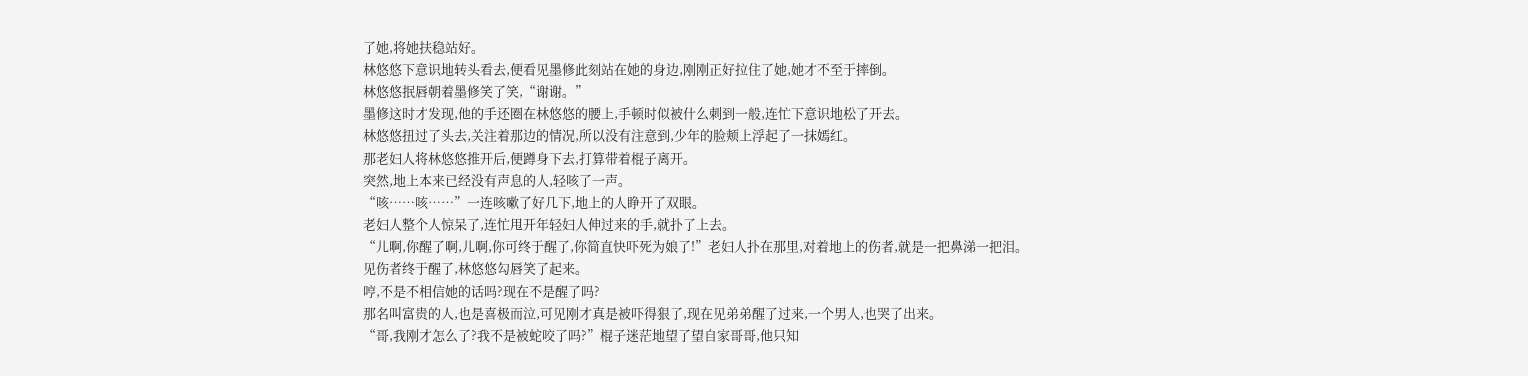了她,将她扶稳站好。
林悠悠下意识地转头看去,便看见墨修此刻站在她的身边,刚刚正好拉住了她,她才不至于摔倒。
林悠悠抿唇朝着墨修笑了笑,“谢谢。”
墨修这时才发现,他的手还圈在林悠悠的腰上,手顿时似被什么刺到一般,连忙下意识地松了开去。
林悠悠扭过了头去,关注着那边的情况,所以没有注意到,少年的脸颊上浮起了一抹嫣红。
那老妇人将林悠悠推开后,便蹲身下去,打算带着棍子离开。
突然,地上本来已经没有声息的人,轻咳了一声。
“咳……咳……”一连咳嗽了好几下,地上的人睁开了双眼。
老妇人整个人惊呆了,连忙甩开年轻妇人伸过来的手,就扑了上去。
“儿啊,你醒了啊,儿啊,你可终于醒了,你简直快吓死为娘了!”老妇人扑在那里,对着地上的伤者,就是一把鼻涕一把泪。
见伤者终于醒了,林悠悠勾唇笑了起来。
哼,不是不相信她的话吗?现在不是醒了吗?
那名叫富贵的人,也是喜极而泣,可见刚才真是被吓得狠了,现在见弟弟醒了过来,一个男人,也哭了出来。
“哥,我刚才怎么了?我不是被蛇咬了吗?”棍子迷茫地望了望自家哥哥,他只知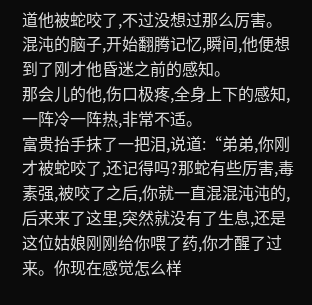道他被蛇咬了,不过没想过那么厉害。
混沌的脑子,开始翻腾记忆,瞬间,他便想到了刚才他昏迷之前的感知。
那会儿的他,伤口极疼,全身上下的感知,一阵冷一阵热,非常不适。
富贵抬手抹了一把泪,说道:“弟弟,你刚才被蛇咬了,还记得吗?那蛇有些厉害,毒素强,被咬了之后,你就一直混混沌沌的,后来来了这里,突然就没有了生息,还是这位姑娘刚刚给你喂了药,你才醒了过来。你现在感觉怎么样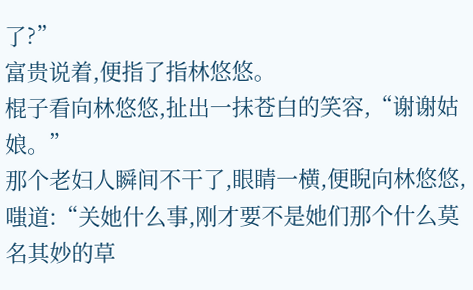了?”
富贵说着,便指了指林悠悠。
棍子看向林悠悠,扯出一抹苍白的笑容,“谢谢姑娘。”
那个老妇人瞬间不干了,眼睛一横,便睨向林悠悠,嗤道:“关她什么事,刚才要不是她们那个什么莫名其妙的草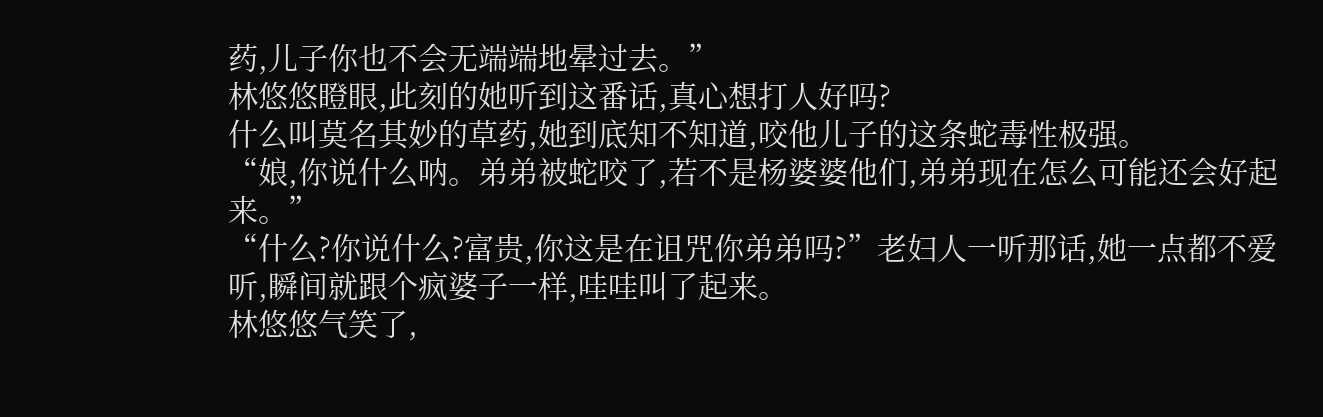药,儿子你也不会无端端地晕过去。”
林悠悠瞪眼,此刻的她听到这番话,真心想打人好吗?
什么叫莫名其妙的草药,她到底知不知道,咬他儿子的这条蛇毒性极强。
“娘,你说什么呐。弟弟被蛇咬了,若不是杨婆婆他们,弟弟现在怎么可能还会好起来。”
“什么?你说什么?富贵,你这是在诅咒你弟弟吗?”老妇人一听那话,她一点都不爱听,瞬间就跟个疯婆子一样,哇哇叫了起来。
林悠悠气笑了,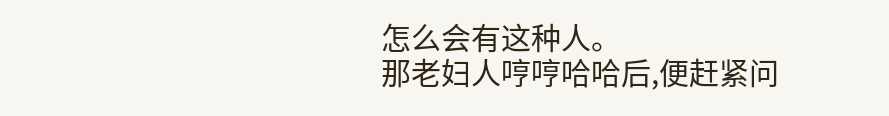怎么会有这种人。
那老妇人哼哼哈哈后,便赶紧问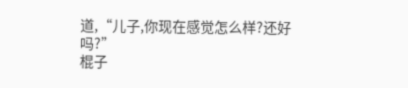道,“儿子,你现在感觉怎么样?还好吗?”
棍子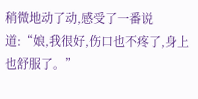稍微地动了动,感受了一番说道:“娘,我很好,伤口也不疼了,身上也舒服了。”